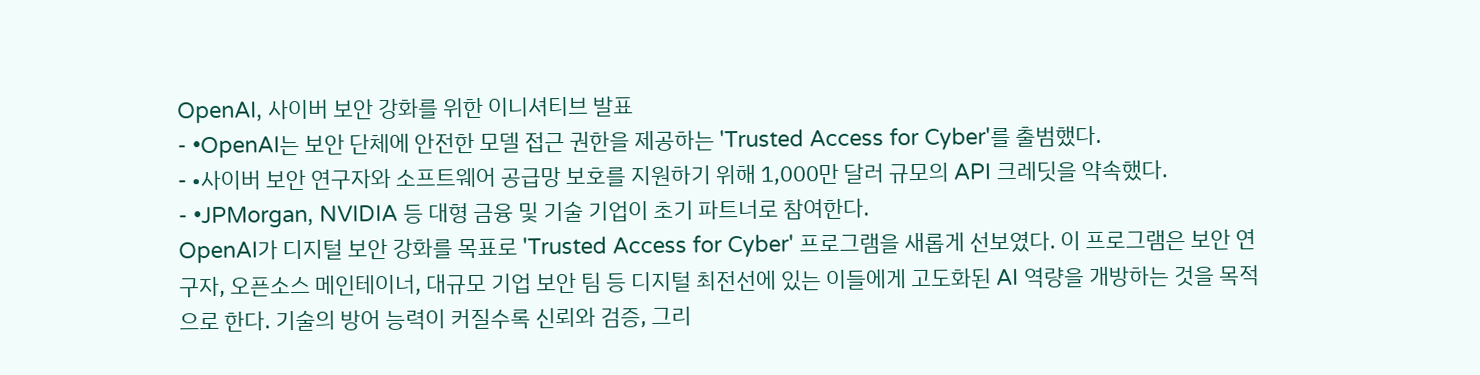OpenAI, 사이버 보안 강화를 위한 이니셔티브 발표
- •OpenAI는 보안 단체에 안전한 모델 접근 권한을 제공하는 'Trusted Access for Cyber'를 출범했다.
- •사이버 보안 연구자와 소프트웨어 공급망 보호를 지원하기 위해 1,000만 달러 규모의 API 크레딧을 약속했다.
- •JPMorgan, NVIDIA 등 대형 금융 및 기술 기업이 초기 파트너로 참여한다.
OpenAI가 디지털 보안 강화를 목표로 'Trusted Access for Cyber' 프로그램을 새롭게 선보였다. 이 프로그램은 보안 연구자, 오픈소스 메인테이너, 대규모 기업 보안 팀 등 디지털 최전선에 있는 이들에게 고도화된 AI 역량을 개방하는 것을 목적으로 한다. 기술의 방어 능력이 커질수록 신뢰와 검증, 그리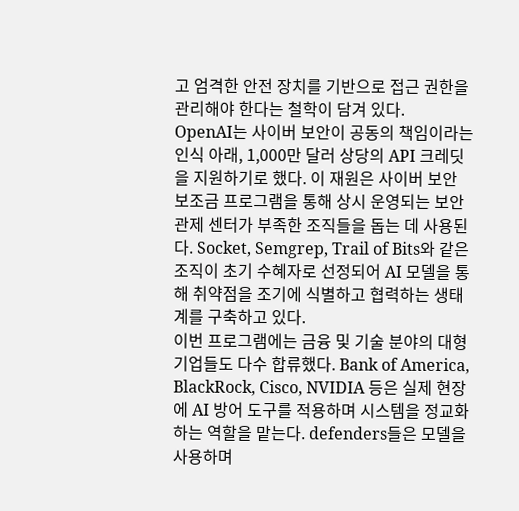고 엄격한 안전 장치를 기반으로 접근 권한을 관리해야 한다는 철학이 담겨 있다.
OpenAI는 사이버 보안이 공동의 책임이라는 인식 아래, 1,000만 달러 상당의 API 크레딧을 지원하기로 했다. 이 재원은 사이버 보안 보조금 프로그램을 통해 상시 운영되는 보안 관제 센터가 부족한 조직들을 돕는 데 사용된다. Socket, Semgrep, Trail of Bits와 같은 조직이 초기 수혜자로 선정되어 AI 모델을 통해 취약점을 조기에 식별하고 협력하는 생태계를 구축하고 있다.
이번 프로그램에는 금융 및 기술 분야의 대형 기업들도 다수 합류했다. Bank of America, BlackRock, Cisco, NVIDIA 등은 실제 현장에 AI 방어 도구를 적용하며 시스템을 정교화하는 역할을 맡는다. defenders들은 모델을 사용하며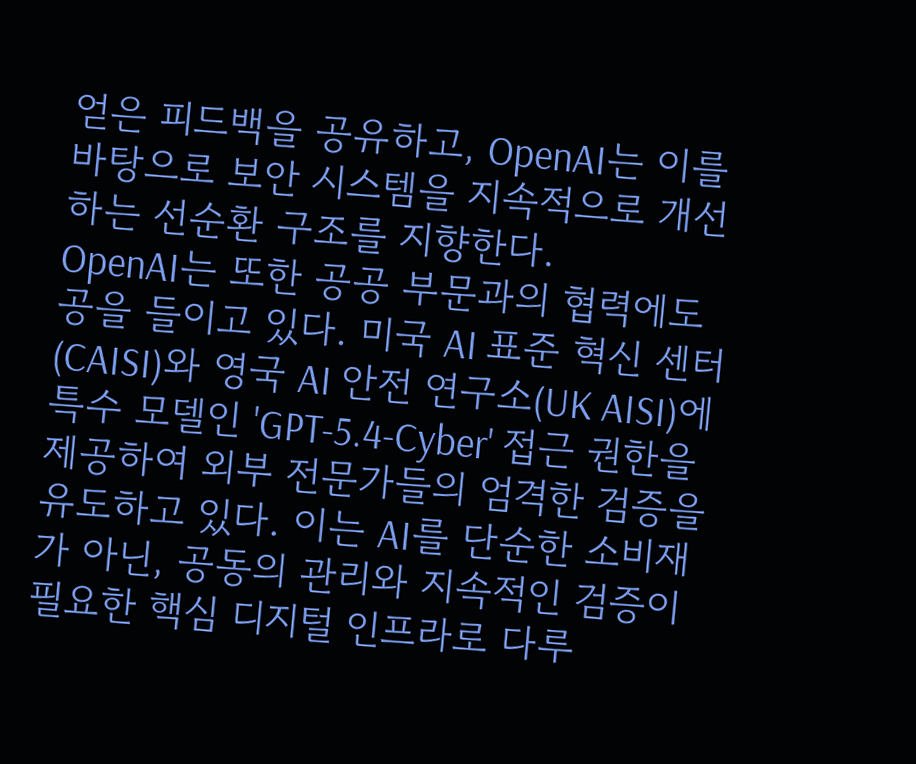얻은 피드백을 공유하고, OpenAI는 이를 바탕으로 보안 시스템을 지속적으로 개선하는 선순환 구조를 지향한다.
OpenAI는 또한 공공 부문과의 협력에도 공을 들이고 있다. 미국 AI 표준 혁신 센터(CAISI)와 영국 AI 안전 연구소(UK AISI)에 특수 모델인 'GPT-5.4-Cyber' 접근 권한을 제공하여 외부 전문가들의 엄격한 검증을 유도하고 있다. 이는 AI를 단순한 소비재가 아닌, 공동의 관리와 지속적인 검증이 필요한 핵심 디지털 인프라로 다루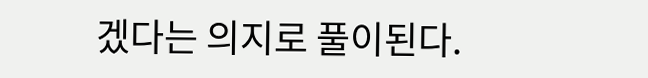겠다는 의지로 풀이된다.